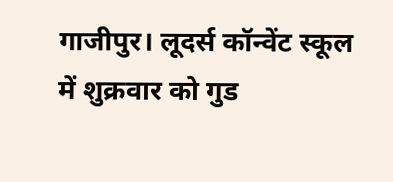गाजीपुर। लूदर्स कॉन्वेंट स्कूल में शुक्रवार को गुड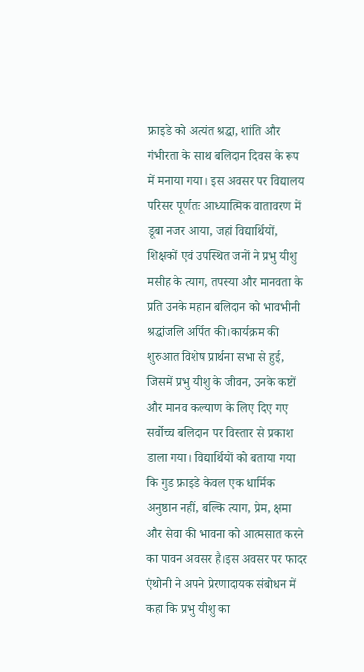फ्राइडे को अत्यंत श्रद्धा, शांति और गंभीरता के साथ बलिदान दिवस के रूप में मनाया गया। इस अवसर पर विद्यालय परिसर पूर्णतः आध्यात्मिक वातावरण में डूबा नजर आया, जहां विद्यार्थियों, शिक्षकों एवं उपस्थित जनों ने प्रभु यीशु मसीह के त्याग, तपस्या और मानवता के प्रति उनके महान बलिदान को भावभीनी श्रद्धांजलि अर्पित की।कार्यक्रम की शुरुआत विशेष प्रार्थना सभा से हुई, जिसमें प्रभु यीशु के जीवन, उनके कष्टों और मानव कल्याण के लिए दिए गए सर्वोच्च बलिदान पर विस्तार से प्रकाश डाला गया। विद्यार्थियों को बताया गया कि गुड फ्राइडे केवल एक धार्मिक अनुष्ठान नहीं, बल्कि त्याग, प्रेम, क्षमा और सेवा की भावना को आत्मसात करने का पावन अवसर है।इस अवसर पर फादर एंथोनी ने अपने प्रेरणादायक संबोधन में कहा कि प्रभु यीशु का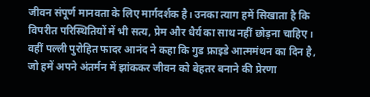जीवन संपूर्ण मानवता के लिए मार्गदर्शक है। उनका त्याग हमें सिखाता है कि विपरीत परिस्थितियों में भी सत्य, प्रेम और धैर्य का साथ नहीं छोड़ना चाहिए। वहीं पल्ली पुरोहित फादर आनंद ने कहा कि गुड फ्राइडे आत्ममंथन का दिन है, जो हमें अपने अंतर्मन में झांककर जीवन को बेहतर बनाने की प्रेरणा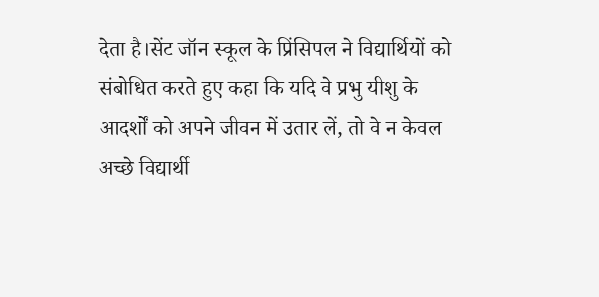देता है।सेंट जॉन स्कूल के प्रिंसिपल ने विद्यार्थियों को संबोधित करते हुए कहा कि यदि वे प्रभु यीशु के आदर्शों को अपने जीवन में उतार लें, तो वे न केवल अच्छे विद्यार्थी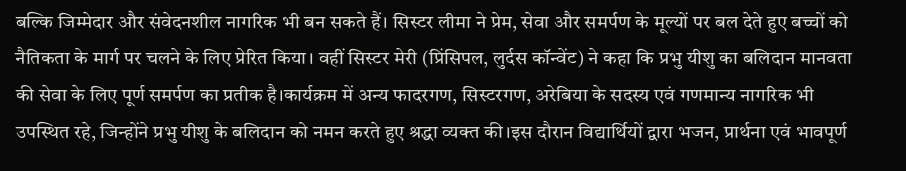बल्कि जिम्मेदार और संवेदनशील नागरिक भी बन सकते हैं। सिस्टर लीमा ने प्रेम, सेवा और समर्पण के मूल्यों पर बल देते हुए बच्चों को नैतिकता के मार्ग पर चलने के लिए प्रेरित किया। वहीं सिस्टर मेरी (प्रिंसिपल, लुर्दस कॉन्वेंट) ने कहा कि प्रभु यीशु का बलिदान मानवता की सेवा के लिए पूर्ण समर्पण का प्रतीक है।कार्यक्रम में अन्य फादरगण, सिस्टरगण, अरेबिया के सदस्य एवं गणमान्य नागरिक भी उपस्थित रहे, जिन्होंने प्रभु यीशु के बलिदान को नमन करते हुए श्रद्धा व्यक्त की।इस दौरान विद्यार्थियों द्वारा भजन, प्रार्थना एवं भावपूर्ण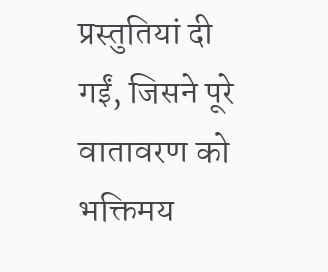प्रस्तुतियां दी गईं, जिसने पूरे वातावरण को भक्तिमय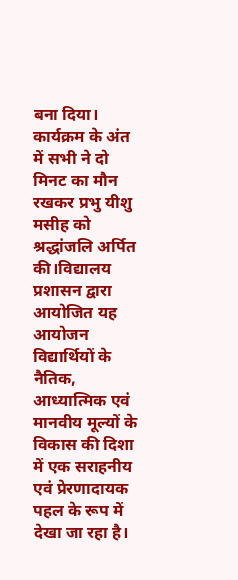बना दिया। कार्यक्रम के अंत में सभी ने दो मिनट का मौन रखकर प्रभु यीशु मसीह को श्रद्धांजलि अर्पित की।विद्यालय प्रशासन द्वारा आयोजित यह आयोजन विद्यार्थियों के नैतिक, आध्यात्मिक एवं मानवीय मूल्यों के विकास की दिशा में एक सराहनीय एवं प्रेरणादायक पहल के रूप में देखा जा रहा है।